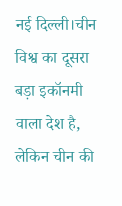नई दिल्ली।चीन विश्व का दूसरा बड़ा इकॉनमी वाला देश है, लेकिन चीन की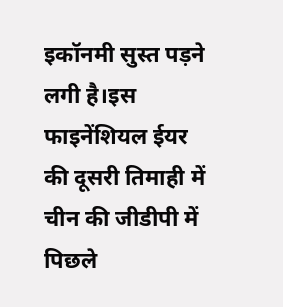इकॉनमी सुस्त पड़ने लगी है।इस फाइनेंशियल ईयर की दूसरी तिमाही में चीन की जीडीपी में पिछले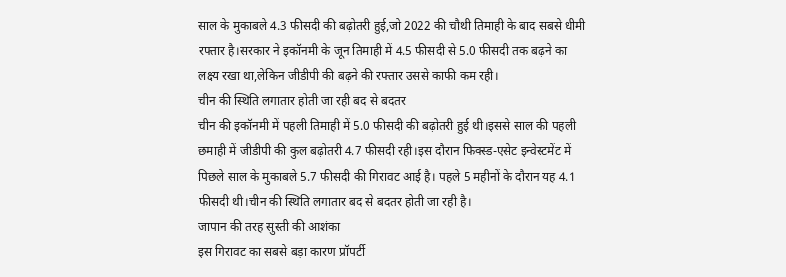साल के मुकाबले 4.3 फीसदी की बढ़ोतरी हुई,जो 2022 की चौथी तिमाही के बाद सबसे धीमी रफ्तार है।सरकार ने इकॉनमी के जून तिमाही में 4.5 फीसदी से 5.0 फीसदी तक बढ़ने का लक्ष्य रखा था,लेकिन जीडीपी की बढ़ने की रफ्तार उससे काफी कम रही।
चीन की स्थिति लगातार होती जा रही बद से बदतर
चीन की इकॉनमी में पहली तिमाही में 5.0 फीसदी की बढ़ोतरी हुई थी।इससे साल की पहली छमाही में जीडीपी की कुल बढ़ोतरी 4.7 फीसदी रही।इस दौरान फिक्स्ड-एसेट इन्वेस्टमेंट में पिछले साल के मुकाबले 5.7 फीसदी की गिरावट आई है। पहले 5 महीनों के दौरान यह 4.1 फीसदी थी।चीन की स्थिति लगातार बद से बदतर होती जा रही है।
जापान की तरह सुस्ती की आशंका
इस गिरावट का सबसे बड़ा कारण प्रॉपर्टी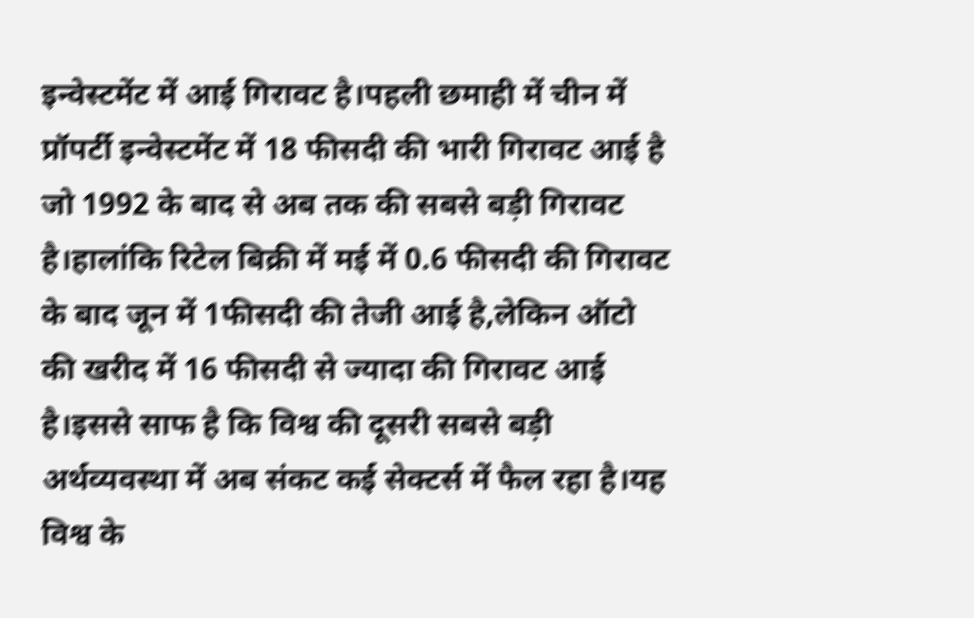इन्वेस्टमेंट में आई गिरावट है।पहली छमाही में चीन में प्रॉपर्टी इन्वेस्टमेंट में 18 फीसदी की भारी गिरावट आई है जो 1992 के बाद से अब तक की सबसे बड़ी गिरावट है।हालांकि रिटेल बिक्री में मई में 0.6 फीसदी की गिरावट के बाद जून में 1फीसदी की तेजी आई है,लेकिन ऑटो की खरीद में 16 फीसदी से ज्यादा की गिरावट आई है।इससे साफ है कि विश्व की दूसरी सबसे बड़ी अर्थव्यवस्था में अब संकट कई सेक्टर्स में फैल रहा है।यह विश्व के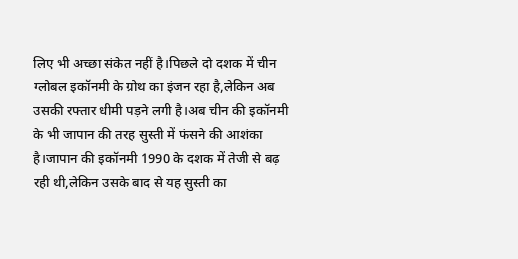लिए भी अच्छा संकेत नहीं है।पिछले दो दशक में चीन ग्लोबल इकॉनमी के ग्रोथ का इंजन रहा है,लेकिन अब उसकी रफ्तार धीमी पड़ने लगी है।अब चीन की इकॉनमी के भी जापान की तरह सुस्ती में फंसने की आशंका है।जापान की इकॉनमी 1990 के दशक में तेजी से बढ़ रही थी,लेकिन उसके बाद से यह सुस्ती का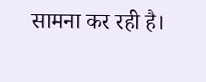सामना कर रही है।